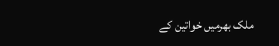ملک بھرمیں خواتین کے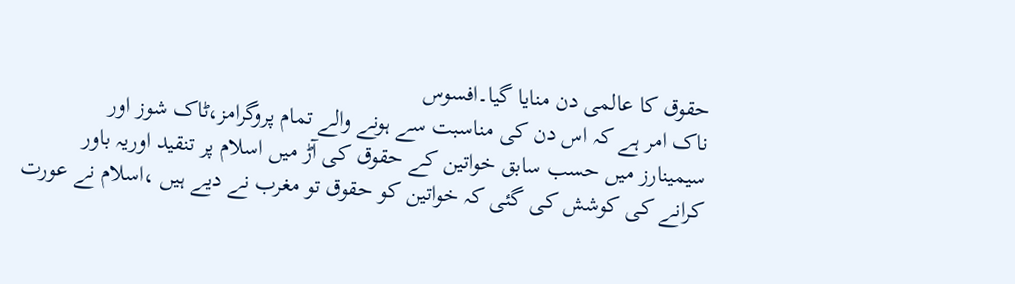حقوق کا عالمی دن منایا گیا۔افسوس
ناک امر ہے کہ اس دن کی مناسبت سے ہونے والے تمام پروگرامز،ٹاک شوز اور
سیمینارز میں حسب سابق خواتین کے حقوق کی آڑ میں اسلام پر تنقید اوریہ باور
کرانے کی کوشش کی گئی کہ خواتین کو حقوق تو مغرب نے دیے ہیں ،اسلام نے عورت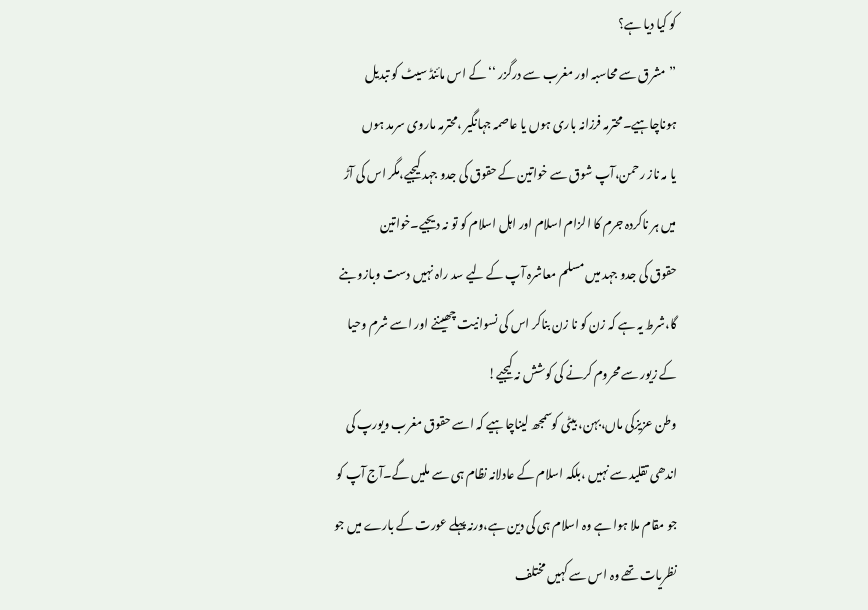کو کیا دیا ہے؟
’’مشرق سے محاسبہ اور مغرب سے درگزر ‘‘کے اس مائنڈ سیٹ کو تبدیل
ہوناچاہیے۔محترمہ فرزانہ باری ہوں یا عاصمہ جہانگیر ،محترمہ ماروی سرمد ہوں
یا مہ ناز رحمن،آپ شوق سے خواتین کے حقوق کی جدو جہد کیجیے،مگر اس کی آڑ
میں ہر ناکردہ جرم کا الزام اسلام اور اہل اسلام کو تو نہ دیجیے۔خواتین
حقوق کی جدو جہد میں مسلم معاشرہ آپ کے لیے سد راہ نہیں دست وبازو بنے
گا،شرط یہ ہے کہ زن کو نا زن بناکر اس کی نسوانیت چھیننے اور اسے شرم وحیا
کے زیور سے محروم کرنے کی کوشش نہ کیجیے!
وطن عزیزکی ماں،بہن، بیٹی کوسمجھ لیناچاہیے کہ اسے حقوق مغرب ویورپ کی
اندھی تقلید سے نہیں ،بلکہ اسلام کے عادلانہ نظام ہی سے ملیں گے۔آج آپ کو
جو مقام ملا ہوا ہے وہ اسلام ہی کی دین ہے،ورنہ پہلے عورت کے بارے میں جو
نظریات تھے وہ اس سے کہیں مختلف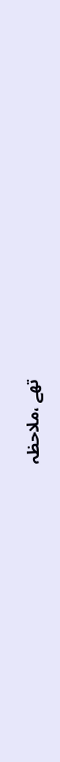تھے ،ملاحظہ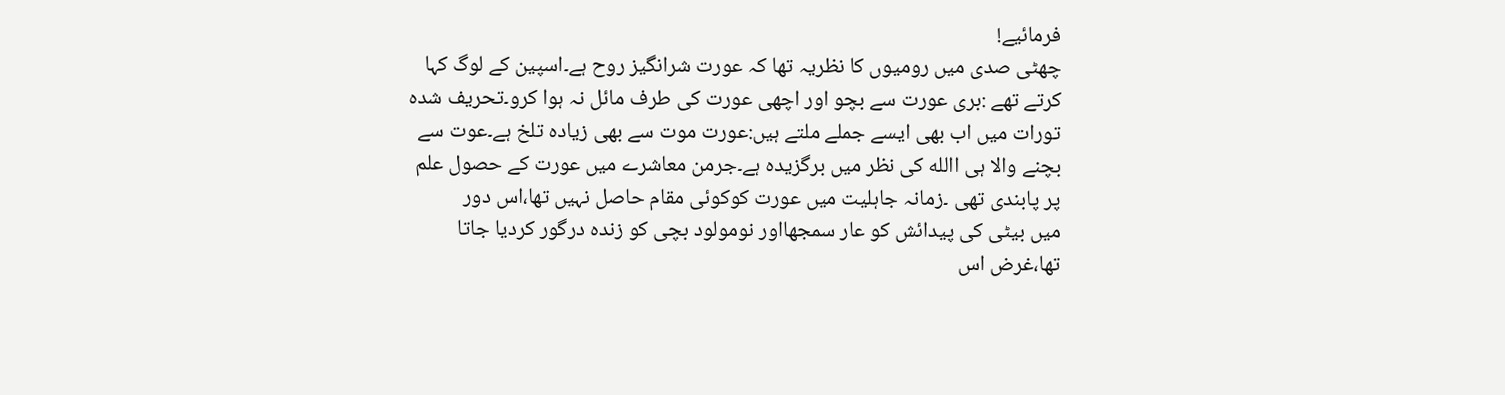فرمائیے!
چھٹی صدی میں رومیوں کا نظریہ تھا کہ عورت شرانگیز روح ہے۔اسپین کے لوگ کہا
کرتے تھے :بری عورت سے بچو اور اچھی عورت کی طرف مائل نہ ہوا کرو۔تحریف شدہ
تورات میں اب بھی ایسے جملے ملتے ہیں:عورت موت سے بھی زیادہ تلخ ہے۔عوت سے
بچنے والا ہی االله کی نظر میں برگزیدہ ہے۔جرمن معاشرے میں عورت کے حصول علم
پر پابندی تھی ۔زمانہ جاہلیت میں عورت کوکوئی مقام حاصل نہیں تھا،اس دور
میں بیٹی کی پیدائش کو عار سمجھااور نومولود بچی کو زندہ درگور کردیا جاتا
تھا،غرض اس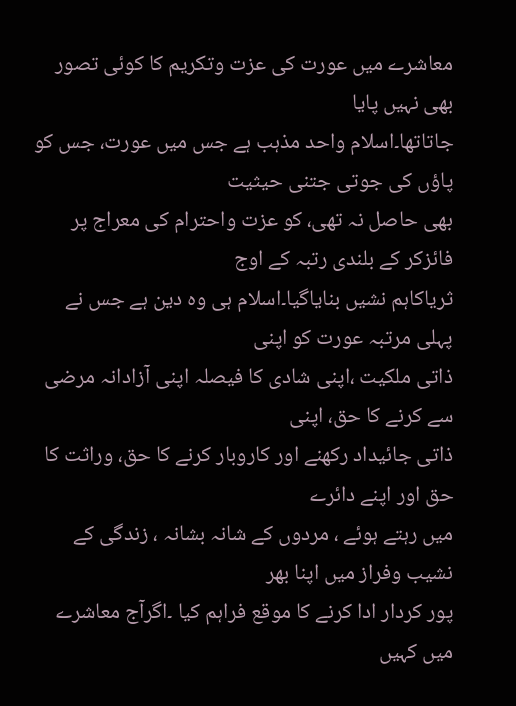معاشرے میں عورت کی عزت وتکریم کا کوئی تصور بھی نہیں پایا
جاتاتھا۔اسلام واحد مذہب ہے جس میں عورت، جس کو پاؤں کی جوتی جتنی حیثیت
بھی حاصل نہ تھی، کو عزت واحترام کی معراج پر فائزکر کے بلندی رتبہ کے اوج
ثریاکاہم نشیں بنایاگیا۔اسلام ہی وہ دین ہے جس نے پہلی مرتبہ عورت کو اپنی
ذاتی ملکیت ،اپنی شادی کا فیصلہ اپنی آزادانہ مرضی سے کرنے کا حق، اپنی
ذاتی جائیداد رکھنے اور کاروبار کرنے کا حق، وراثت کا حق اور اپنے دائرے
میں رہتے ہوئے ، مردوں کے شانہ بشانہ ، زندگی کے نشیب وفراز میں اپنا بھر
پور کردار ادا کرنے کا موقع فراہم کیا ۔اگرآج معاشرے میں کہیں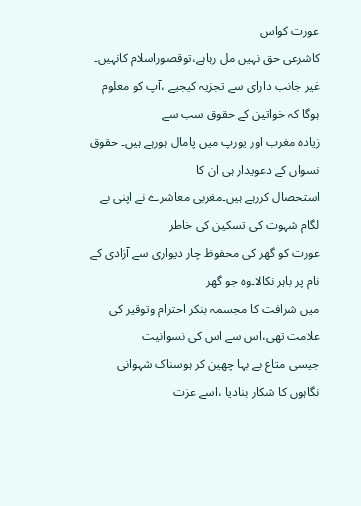عورت کواس
کاشرعی حق نہیں مل رہاہے،توقصوراسلام کانہیں۔
غیر جانب دارای سے تجزیہ کیجیے ،آپ کو معلوم ہوگا کہ خواتین کے حقوق سب سے
زیادہ مغرب اور یورپ میں پامال ہورہے ہیں۔ حقوق نسواں کے دعویدار ہی ان کا
استحصال کررہے ہیں۔مغربی معاشرے نے اپنی بے لگام شہوت کی تسکین کی خاطر
عورت کو گھر کی محفوظ چار دیواری سے آزادی کے نام پر باہر نکالا۔وہ جو گھر
میں شرافت کا مجسمہ بنکر احترام وتوقیر کی علامت تھی،اس سے اس کی نسوانیت
جیسی متاع بے بہا چھین کر ہوسناک شہوانی نگاہوں کا شکار بنادیا ،اسے عزت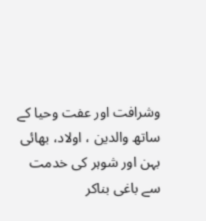وشرافت اور عفت وحیا کے ساتھ والدین ، اولاد، بھائی بہن اور شوہر کی خدمت
سے باغی بناکر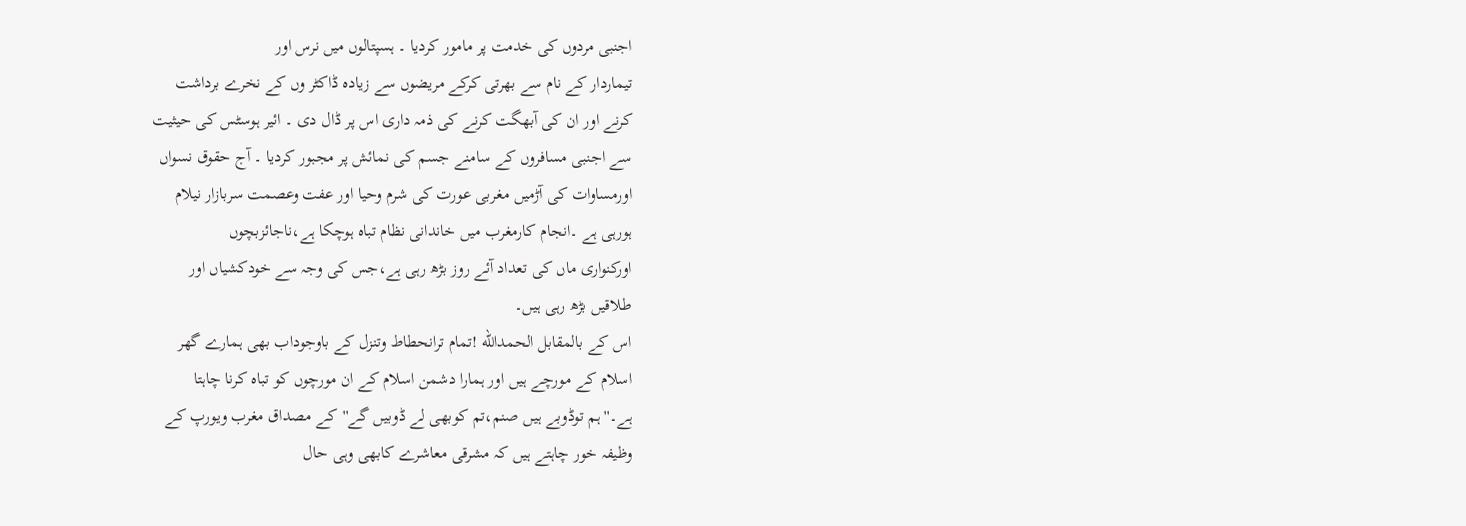اجنبی مردوں کی خدمت پر مامور کردیا ۔ ہسپتالوں میں نرس اور
تیماردار کے نام سے بھرتی کرکے مریضوں سے زیادہ ڈاکٹر وں کے نخرے برداشت
کرنے اور ان کی آبھگت کرنے کی ذمہ داری اس پر ڈال دی ۔ ائیر ہوسٹس کی حیثیت
سے اجنبی مسافروں کے سامنے جسم کی نمائش پر مجبور کردیا ۔ آج حقوق نسواں
اورمساوات کی آڑمیں مغربی عورت کی شرم وحیا اور عفت وعصمت سربازار نیلام
ہورہی ہے ۔انجام کارمغرب میں خاندانی نظام تباہ ہوچکا ہے،ناجائزبچوں
اورکنواری ماں کی تعداد آئے روز بڑھ رہی ہے،جس کی وجہ سے خودکشیاں اور
طلاقیں بڑھ رہی ہیں۔
اس کے بالمقابل الحمدالله !تمام ترانحطاط وتنزل کے باوجوداب بھی ہمارے گھر
اسلام کے مورچے ہیں اور ہمارا دشمن اسلام کے ان مورچوں کو تباہ کرنا چاہتا
ہے۔''ہم توڈوبے ہیں صنم،تم کوبھی لے ڈوبیں گے''کے مصداق مغرب ویورپ کے
وظیفہ خور چاہتے ہیں کہ مشرقی معاشرے کابھی وہی حال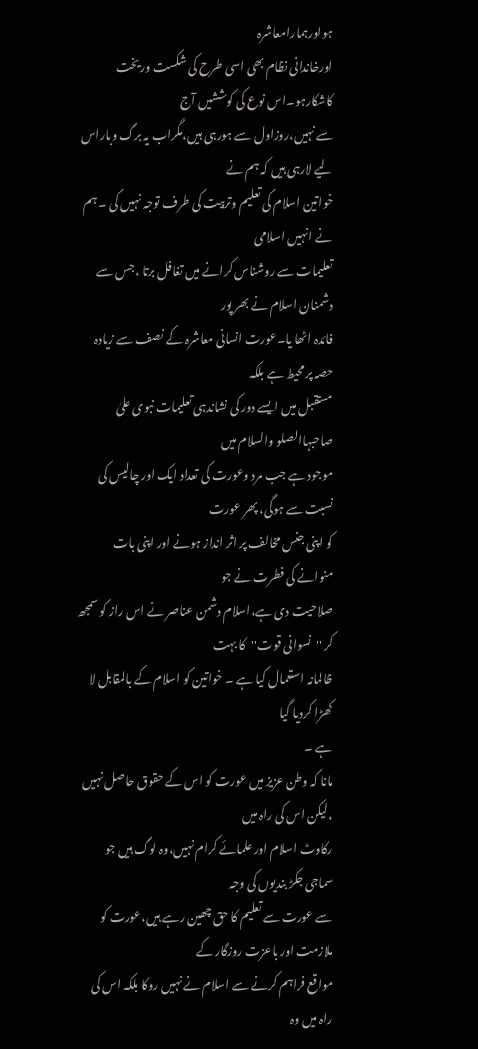ہواورہمارامعاشرہ
اورخاندانی نظام بھی اسی طرح کی شکست وریخت کاشکارہو۔اس نوع کی کوششیں آج
سے نہیں،روزاول سے ہورہی ہیں،مگراب یہ برگ وباراس لیے لارہی ہیں کہ ہم نے
خواتین اسلام کی تعلیم وتربیت کی طرف توجہ نہیں کی ۔ ہم نے انہیں اسلامی
تعلیمات سے روشناس کرانے میں تغافل برتا ،جس سے دشمنان اسلام نے بھر پور
فائدہ اٹھا یا۔عورت انسانی معاشرہ کے نصف سے زیادہ حصہ پر محیط ہے بلکہ
مستقبل میں ایسے دور کی نشاندہی تعلیمات نبوی علیٰ صاحبہاالصلو والسلام میں
موجود ہے جب مرد وعورت کی تعداد ایک اور چالیس کی نسبت سے ہوگی، پھر عورت
کو اپنی جنس مخالف پر اثر انداز ہونے اور اپنی بات منوانے کی فطرت نے جو
صلاحیت دی ہے،اسلام دشمن عناصر نے اس راز کو سمجھ کر ''نسوانی قوت''کا بہت
ظالمانہ استعمال کیا ہے ۔ خواتین کو اسلام کے بالمقابل لا کھڑا کردیا گیا
ہے ۔
مانا کہ وطن عزیز میں عورت کو اس کے حقوق حاصل نہیں ،لیکن اس کی راہ میں
رکاوٹ اسلام اور علمائے کرام نہیں،وہ لوگ ہیں جو سماجی جکڑ بندیوں کی وجہ
سے عورت سے تعلیم کا حق چھین رہے ہیں،عورت کو ملازمت اور باعزت روزگار کے
مواقع فراہم کرنے سے اسلام نے نہیں روکا بلکہ اس کی راہ میں وہ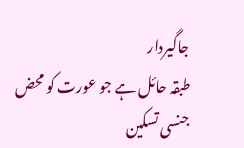جاگیردار
طبقہ حائل ہے جو عورت کو محض جنسی تسکین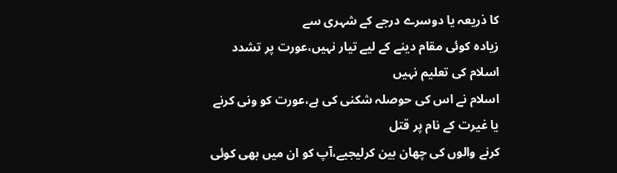کا ذریعہ یا دوسرے درجے کے شہری سے
زیادہ کوئی مقام دینے کے لیے تیار نہیں،عورت پر تشدد اسلام کی تعلیم نہیں
اسلام نے اس کی حوصلہ شکنی کی ہے،عورت کو ونی کرنے یا غیرت کے نام پر قتل
کرنے والوں کی چھان بین کرلیجیے،آپ کو ان میں بھی کوئی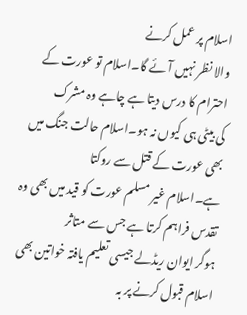اسلام پر عمل کرنے
والا نظر نہیں آئے گا۔اسلام تو عورت کے احترام کا درس دیتا ہے چاہے وہ مشرک
کی بیٹی ہی کیوں نہ ہو۔اسلام حالت جنگ میں بھی عورت کے قتل سے روکتا
ہے۔اسلام غیر مسلم عورت کو قید میں بھی وہ تقدس فراہم کرتا ہے جس سے متاثر
ہوگر ایوان ریڈلے جیسی تعلیم یافتہ خواتین بھی اسلام قبول کرنے پر بہ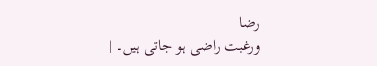رضا
ورغبت راضی ہو جاتی ہیں۔ |